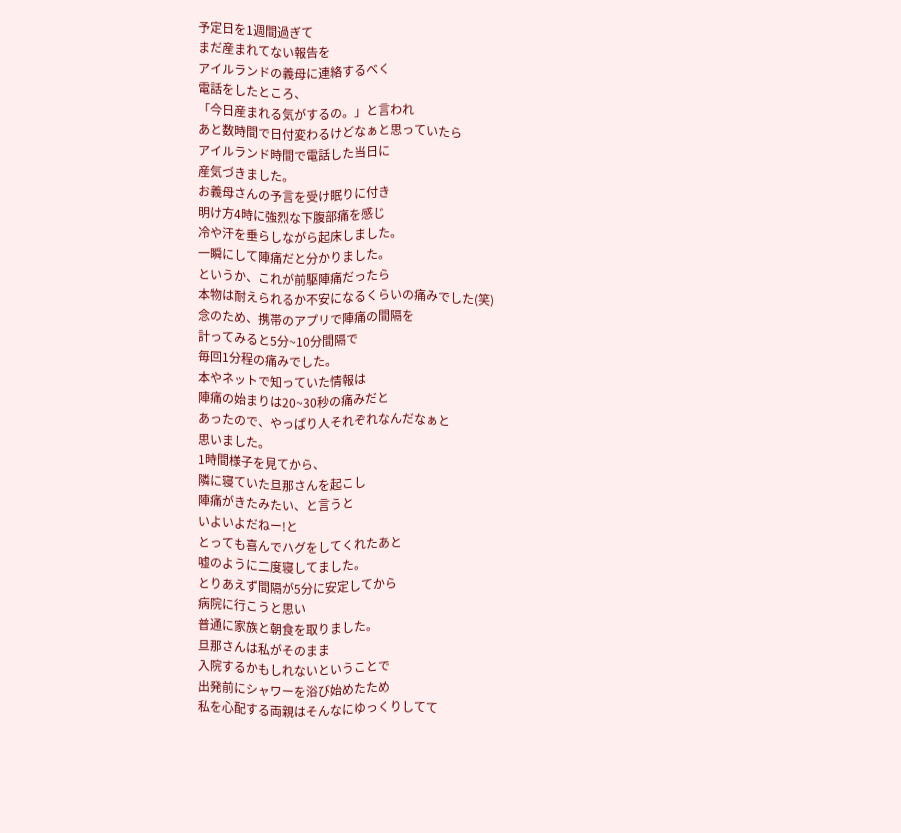予定日を1週間過ぎて
まだ産まれてない報告を
アイルランドの義母に連絡するべく
電話をしたところ、
「今日産まれる気がするの。」と言われ
あと数時間で日付変わるけどなぁと思っていたら
アイルランド時間で電話した当日に
産気づきました。
お義母さんの予言を受け眠りに付き
明け方4時に強烈な下腹部痛を感じ
冷や汗を垂らしながら起床しました。
一瞬にして陣痛だと分かりました。
というか、これが前駆陣痛だったら
本物は耐えられるか不安になるくらいの痛みでした(笑)
念のため、携帯のアプリで陣痛の間隔を
計ってみると5分~10分間隔で
毎回1分程の痛みでした。
本やネットで知っていた情報は
陣痛の始まりは20~30秒の痛みだと
あったので、やっぱり人それぞれなんだなぁと
思いました。
1時間様子を見てから、
隣に寝ていた旦那さんを起こし
陣痛がきたみたい、と言うと
いよいよだねー!と
とっても喜んでハグをしてくれたあと
嘘のように二度寝してました。
とりあえず間隔が5分に安定してから
病院に行こうと思い
普通に家族と朝食を取りました。
旦那さんは私がそのまま
入院するかもしれないということで
出発前にシャワーを浴び始めたため
私を心配する両親はそんなにゆっくりしてて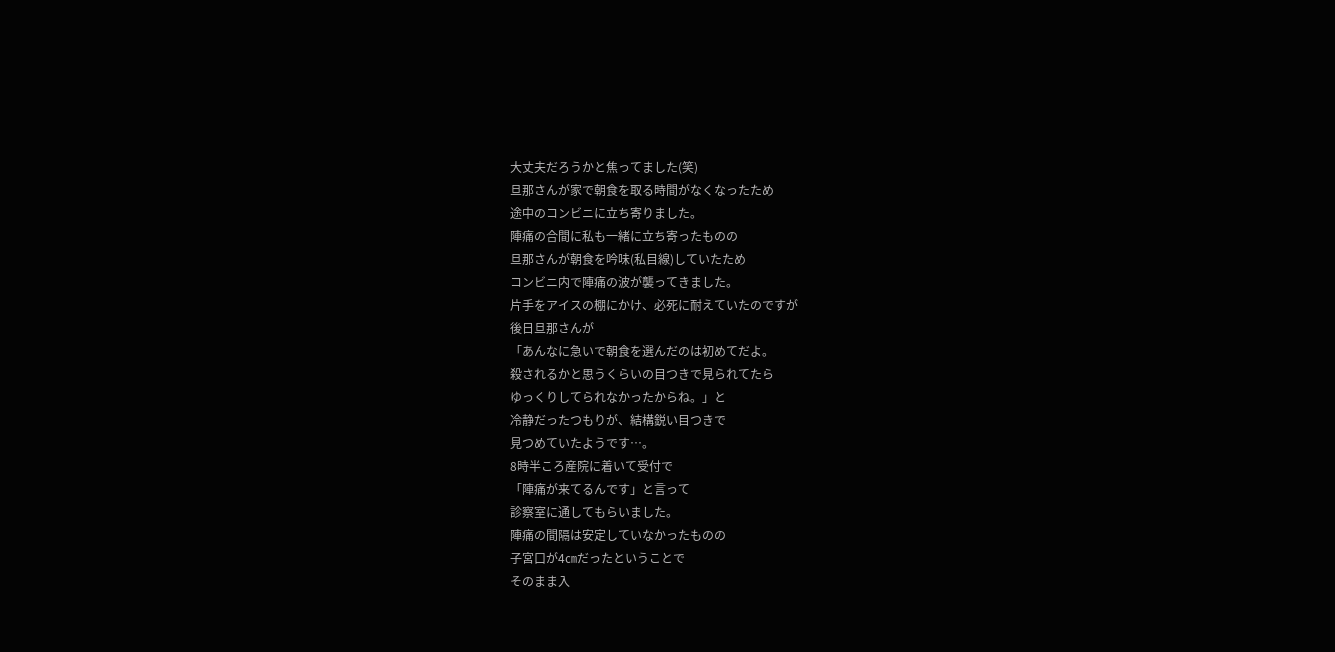大丈夫だろうかと焦ってました(笑)
旦那さんが家で朝食を取る時間がなくなったため
途中のコンビニに立ち寄りました。
陣痛の合間に私も一緒に立ち寄ったものの
旦那さんが朝食を吟味(私目線)していたため
コンビニ内で陣痛の波が襲ってきました。
片手をアイスの棚にかけ、必死に耐えていたのですが
後日旦那さんが
「あんなに急いで朝食を選んだのは初めてだよ。
殺されるかと思うくらいの目つきで見られてたら
ゆっくりしてられなかったからね。」と
冷静だったつもりが、結構鋭い目つきで
見つめていたようです…。
8時半ころ産院に着いて受付で
「陣痛が来てるんです」と言って
診察室に通してもらいました。
陣痛の間隔は安定していなかったものの
子宮口が4㎝だったということで
そのまま入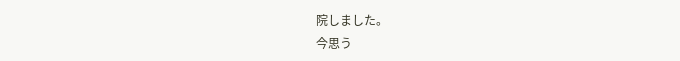院しました。
今思う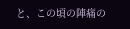と、この頃の陣痛の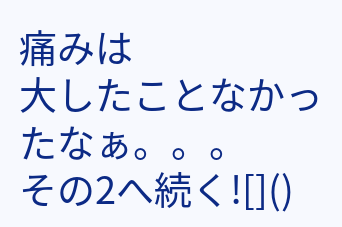痛みは
大したことなかったなぁ。。。
その2へ続く![]()